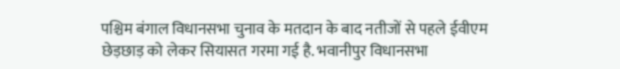पश्चिम बंगाल विधानसभा चुनाव के मतदान के बाद नतीजों से पहले ईवीएम छेड़छाड़ को लेकर सियासत गरमा गई है. भवानीपुर विधानसभा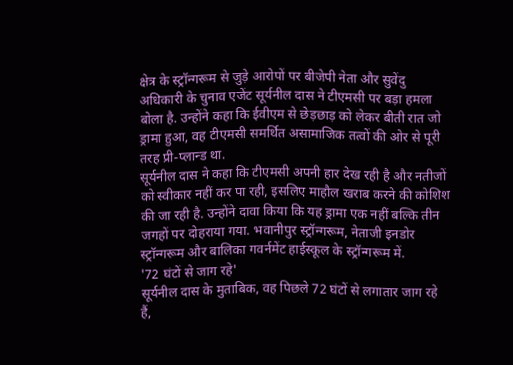क्षेत्र के स्ट्रॉन्गरूम से जुड़े आरोपों पर बीजेपी नेता और सुवेंदु अधिकारी के चुनाव एजेंट सूर्यनील दास ने टीएमसी पर बड़ा हमला बोला है. उन्होंने कहा कि ईवीएम से छेड़छाड़ को लेकर बीती रात जो ड्रामा हुआ, वह टीएमसी समर्थित असामाजिक तत्वों की ओर से पूरी तरह प्री‑प्लान्ड था.
सूर्यनील दास ने कहा कि टीएमसी अपनी हार देख रही है और नतीजों को स्वीकार नहीं कर पा रही, इसलिए माहौल खराब करने की कोशिश की जा रही है. उन्होंने दावा किया कि यह ड्रामा एक नहीं बल्कि तीन जगहों पर दोहराया गया. भवानीपुर स्ट्रॉन्गरूम, नेताजी इनडोर स्ट्रॉन्गरूम और बालिका गवर्नमेंट हाईस्कूल के स्ट्रॉन्गरूम में.
'72 घंटों से जाग रहे'
सूर्यनील दास के मुताबिक, वह पिछले 72 घंटों से लगातार जाग रहे हैं,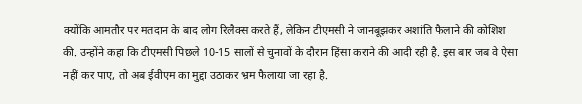क्योंकि आमतौर पर मतदान के बाद लोग रिलैक्स करते हैं, लेकिन टीएमसी ने जानबूझकर अशांति फैलाने की कोशिश की. उन्होंने कहा कि टीएमसी पिछले 10-15 सालों से चुनावों के दौरान हिंसा कराने की आदी रही है. इस बार जब वे ऐसा नहीं कर पाए, तो अब ईवीएम का मुद्दा उठाकर भ्रम फैलाया जा रहा है.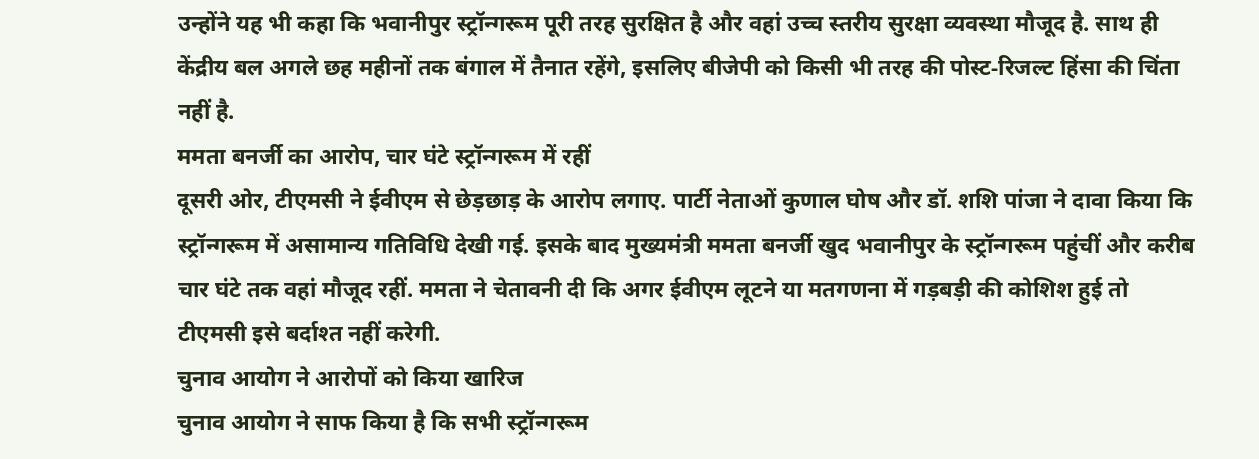उन्होंने यह भी कहा कि भवानीपुर स्ट्रॉन्गरूम पूरी तरह सुरक्षित है और वहां उच्च स्तरीय सुरक्षा व्यवस्था मौजूद है. साथ ही केंद्रीय बल अगले छह महीनों तक बंगाल में तैनात रहेंगे, इसलिए बीजेपी को किसी भी तरह की पोस्ट‑रिजल्ट हिंसा की चिंता नहीं है.
ममता बनर्जी का आरोप, चार घंटे स्ट्रॉन्गरूम में रहीं
दूसरी ओर, टीएमसी ने ईवीएम से छेड़छाड़ के आरोप लगाए. पार्टी नेताओं कुणाल घोष और डॉ. शशि पांजा ने दावा किया कि स्ट्रॉन्गरूम में असामान्य गतिविधि देखी गई. इसके बाद मुख्यमंत्री ममता बनर्जी खुद भवानीपुर के स्ट्रॉन्गरूम पहुंचीं और करीब चार घंटे तक वहां मौजूद रहीं. ममता ने चेतावनी दी कि अगर ईवीएम लूटने या मतगणना में गड़बड़ी की कोशिश हुई तो टीएमसी इसे बर्दाश्त नहीं करेगी.
चुनाव आयोग ने आरोपों को किया खारिज
चुनाव आयोग ने साफ किया है कि सभी स्ट्रॉन्गरूम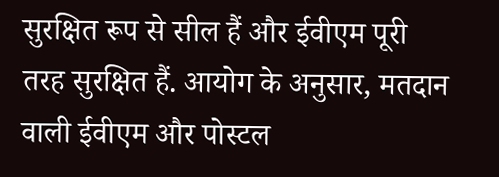सुरक्षित रूप से सील हैं और ईवीएम पूरी तरह सुरक्षित हैं. आयोग के अनुसार, मतदान वाली ईवीएम और पोस्टल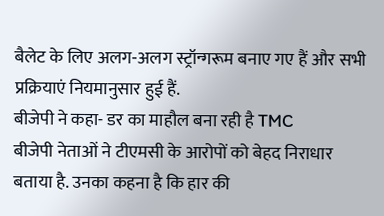बैलेट के लिए अलग‑अलग स्ट्रॉन्गरूम बनाए गए हैं और सभी प्रक्रियाएं नियमानुसार हुई हैं.
बीजेपी ने कहा- डर का माहौल बना रही है TMC
बीजेपी नेताओं ने टीएमसी के आरोपों को बेहद निराधार बताया है. उनका कहना है कि हार की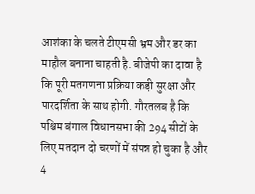आशंका के चलते टीएमसी भ्रम और डर का माहौल बनाना चाहती है. बीजेपी का दावा है कि पूरी मतगणना प्रक्रिया कड़ी सुरक्षा और पारदर्शिता के साथ होगी. गौरतलब है कि पश्चिम बंगाल विधानसभा की 294 सीटों के लिए मतदान दो चरणों में संपन्न हो चुका है और 4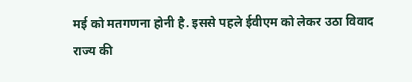मई को मतगणना होनी है. इससे पहले ईवीएम को लेकर उठा विवाद राज्य की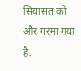सियासत को और गरमा गया है.